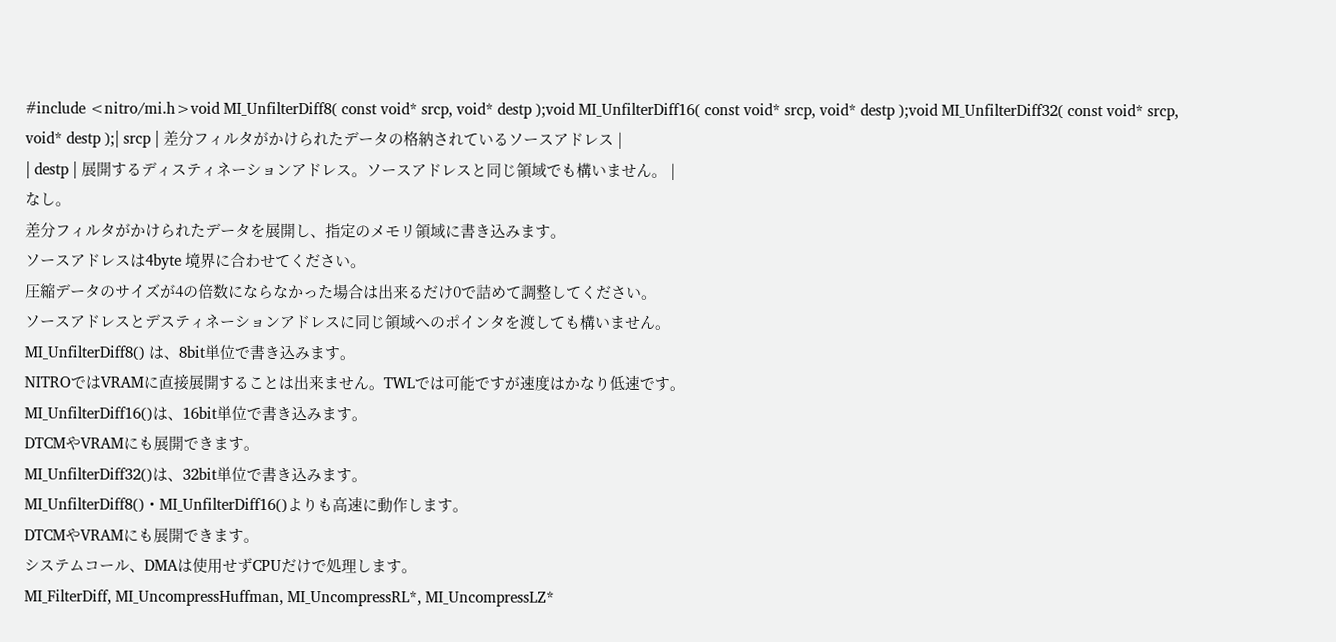#include <nitro/mi.h>void MI_UnfilterDiff8( const void* srcp, void* destp );void MI_UnfilterDiff16( const void* srcp, void* destp );void MI_UnfilterDiff32( const void* srcp, void* destp );| srcp | 差分フィルタがかけられたデータの格納されているソースアドレス |
| destp | 展開するディスティネーションアドレス。ソースアドレスと同じ領域でも構いません。 |
なし。
差分フィルタがかけられたデータを展開し、指定のメモリ領域に書き込みます。
ソースアドレスは4byte 境界に合わせてください。
圧縮データのサイズが4の倍数にならなかった場合は出来るだけ0で詰めて調整してください。
ソースアドレスとデスティネーションアドレスに同じ領域へのポインタを渡しても構いません。
MI_UnfilterDiff8() は、8bit単位で書き込みます。
NITROではVRAMに直接展開することは出来ません。TWLでは可能ですが速度はかなり低速です。
MI_UnfilterDiff16()は、16bit単位で書き込みます。
DTCMやVRAMにも展開できます。
MI_UnfilterDiff32()は、32bit単位で書き込みます。
MI_UnfilterDiff8()・MI_UnfilterDiff16()よりも高速に動作します。
DTCMやVRAMにも展開できます。
システムコール、DMAは使用せずCPUだけで処理します。
MI_FilterDiff, MI_UncompressHuffman, MI_UncompressRL*, MI_UncompressLZ*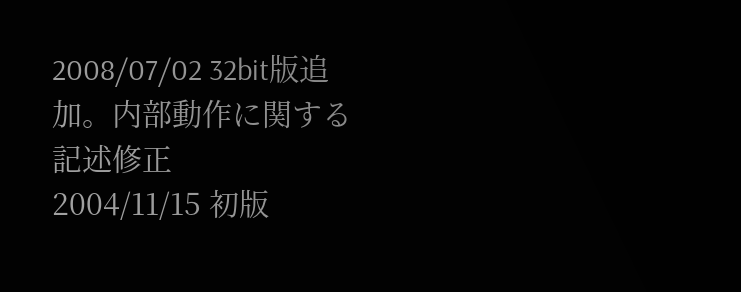2008/07/02 32bit版追加。内部動作に関する記述修正
2004/11/15 初版